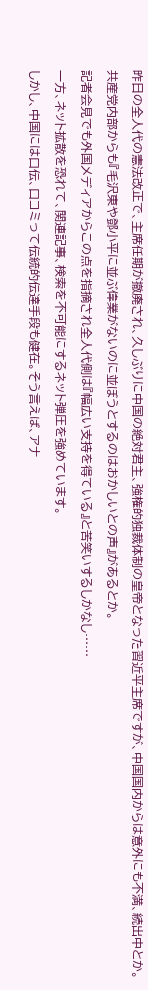昨日の全人代の憲法改正で、主席任期が撤廃され、久しぶりに中国の絶対君主、強権的独裁体制の皇帝となった習近平主席ですが、中国国内からは意外にも不満、続出中とか。
共産党内部からも『毛沢東や鄧小平に並ぶ偉業がないのに並ぼうとするのはおかしいとの声』があるとか。
記者会見でも外国メディアからこの点を指摘され全人代側は『幅広い支持を得ている』と苦笑いするしかなし……
一方、ネット拡散を恐れて、関連記事、検索を不可能にするネット弾圧を強めています。
しかし、中国には口伝、口コミって伝統的伝達手段も健在。そう言えば、アナ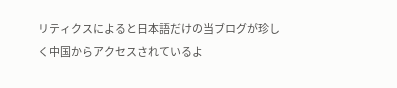リティクスによると日本語だけの当ブログが珍しく中国からアクセスされているよ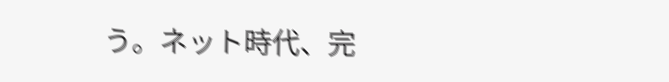う。ネット時代、完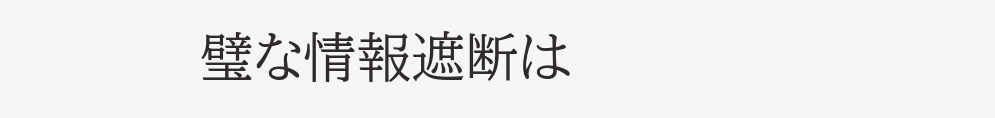璧な情報遮断は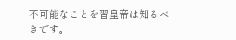不可能なことを習皇帝は知るべきです。